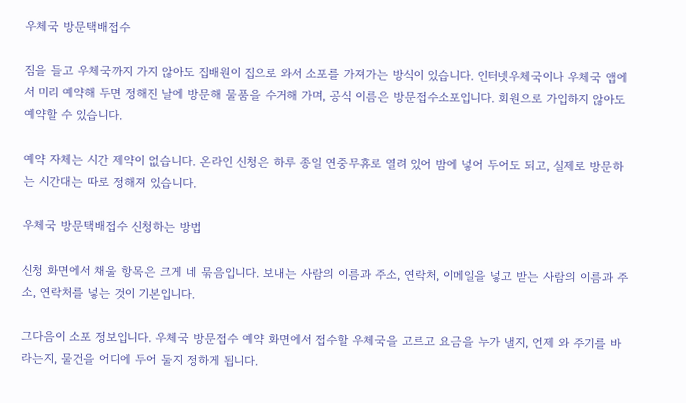우체국 방문택배접수

짐을 들고 우체국까지 가지 않아도 집배원이 집으로 와서 소포를 가져가는 방식이 있습니다. 인터넷우체국이나 우체국 앱에서 미리 예약해 두면 정해진 날에 방문해 물품을 수거해 가며, 공식 이름은 방문접수소포입니다. 회원으로 가입하지 않아도 예약할 수 있습니다.

예약 자체는 시간 제약이 없습니다. 온라인 신청은 하루 종일 연중무휴로 열려 있어 밤에 넣어 두어도 되고, 실제로 방문하는 시간대는 따로 정해져 있습니다.

우체국 방문택배접수 신청하는 방법

신청 화면에서 채울 항목은 크게 네 묶음입니다. 보내는 사람의 이름과 주소, 연락처, 이메일을 넣고 받는 사람의 이름과 주소, 연락처를 넣는 것이 기본입니다.

그다음이 소포 정보입니다. 우체국 방문접수 예약 화면에서 접수할 우체국을 고르고 요금을 누가 낼지, 언제 와 주기를 바라는지, 물건을 어디에 두어 둘지 정하게 됩니다.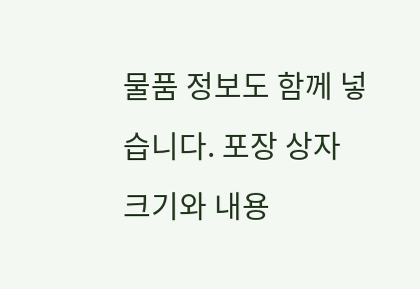물품 정보도 함께 넣습니다. 포장 상자 크기와 내용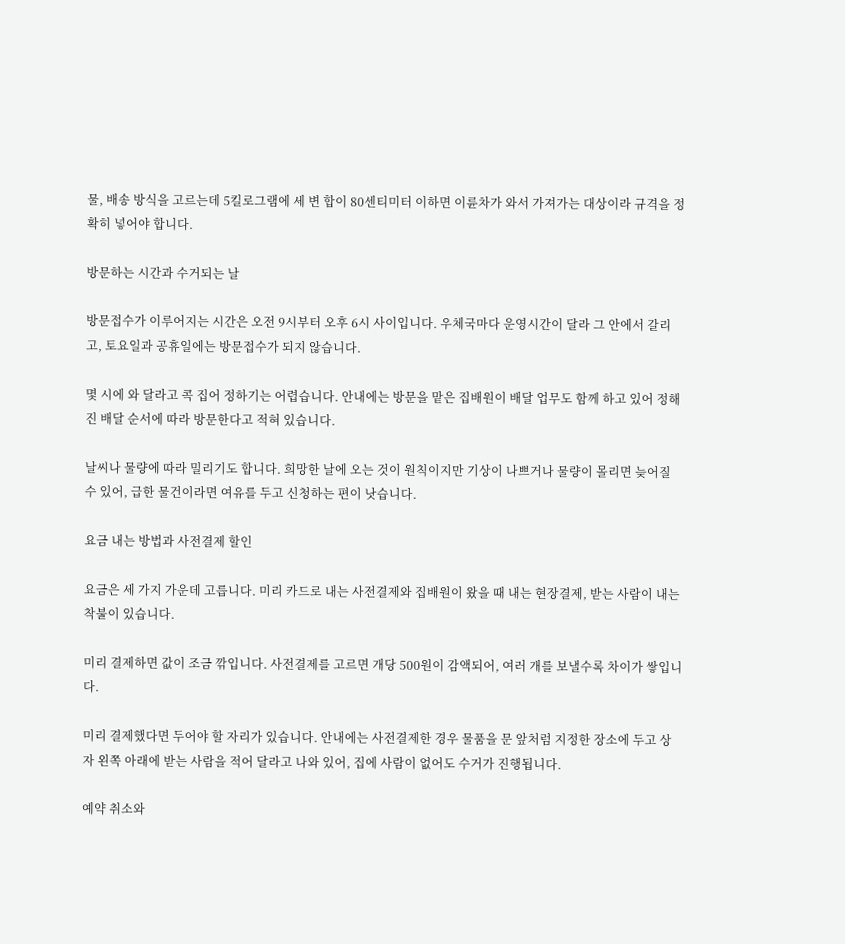물, 배송 방식을 고르는데 5킬로그램에 세 변 합이 80센티미터 이하면 이륜차가 와서 가져가는 대상이라 규격을 정확히 넣어야 합니다.

방문하는 시간과 수거되는 날

방문접수가 이루어지는 시간은 오전 9시부터 오후 6시 사이입니다. 우체국마다 운영시간이 달라 그 안에서 갈리고, 토요일과 공휴일에는 방문접수가 되지 않습니다.

몇 시에 와 달라고 콕 집어 정하기는 어렵습니다. 안내에는 방문을 맡은 집배원이 배달 업무도 함께 하고 있어 정해진 배달 순서에 따라 방문한다고 적혀 있습니다.

날씨나 물량에 따라 밀리기도 합니다. 희망한 날에 오는 것이 원칙이지만 기상이 나쁘거나 물량이 몰리면 늦어질 수 있어, 급한 물건이라면 여유를 두고 신청하는 편이 낫습니다.

요금 내는 방법과 사전결제 할인

요금은 세 가지 가운데 고릅니다. 미리 카드로 내는 사전결제와 집배원이 왔을 때 내는 현장결제, 받는 사람이 내는 착불이 있습니다.

미리 결제하면 값이 조금 깎입니다. 사전결제를 고르면 개당 500원이 감액되어, 여러 개를 보낼수록 차이가 쌓입니다.

미리 결제했다면 두어야 할 자리가 있습니다. 안내에는 사전결제한 경우 물품을 문 앞처럼 지정한 장소에 두고 상자 왼쪽 아래에 받는 사람을 적어 달라고 나와 있어, 집에 사람이 없어도 수거가 진행됩니다.

예약 취소와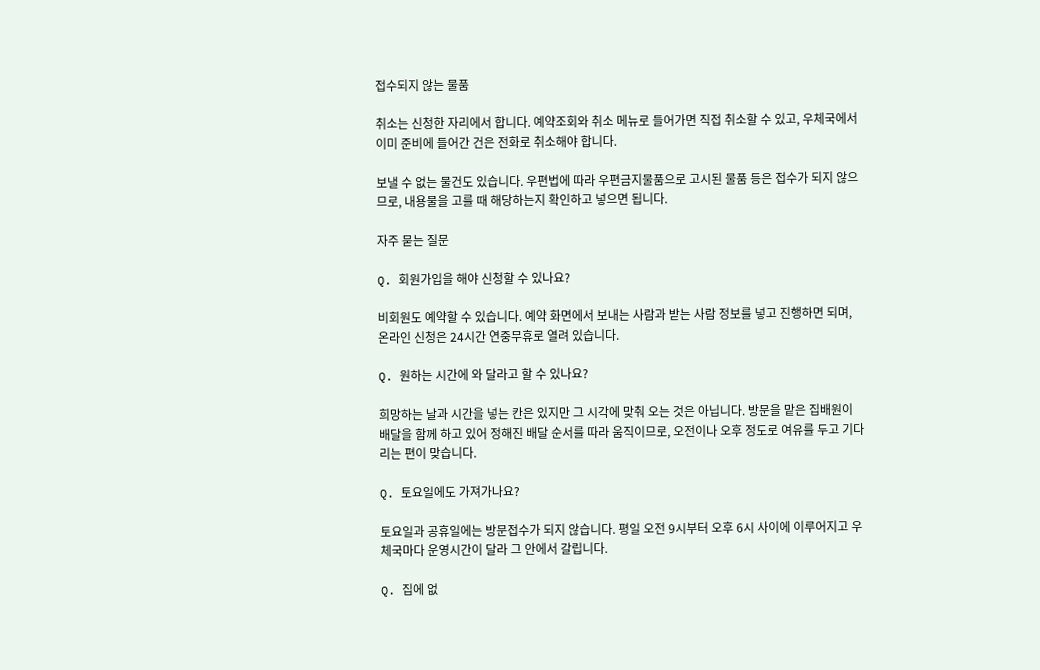접수되지 않는 물품

취소는 신청한 자리에서 합니다. 예약조회와 취소 메뉴로 들어가면 직접 취소할 수 있고, 우체국에서 이미 준비에 들어간 건은 전화로 취소해야 합니다.

보낼 수 없는 물건도 있습니다. 우편법에 따라 우편금지물품으로 고시된 물품 등은 접수가 되지 않으므로, 내용물을 고를 때 해당하는지 확인하고 넣으면 됩니다.

자주 묻는 질문

Q. 회원가입을 해야 신청할 수 있나요?

비회원도 예약할 수 있습니다. 예약 화면에서 보내는 사람과 받는 사람 정보를 넣고 진행하면 되며, 온라인 신청은 24시간 연중무휴로 열려 있습니다.

Q. 원하는 시간에 와 달라고 할 수 있나요?

희망하는 날과 시간을 넣는 칸은 있지만 그 시각에 맞춰 오는 것은 아닙니다. 방문을 맡은 집배원이 배달을 함께 하고 있어 정해진 배달 순서를 따라 움직이므로, 오전이나 오후 정도로 여유를 두고 기다리는 편이 맞습니다.

Q. 토요일에도 가져가나요?

토요일과 공휴일에는 방문접수가 되지 않습니다. 평일 오전 9시부터 오후 6시 사이에 이루어지고 우체국마다 운영시간이 달라 그 안에서 갈립니다.

Q. 집에 없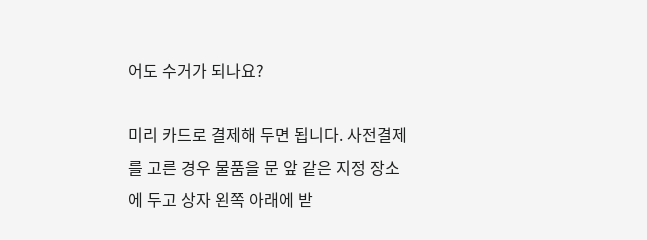어도 수거가 되나요?

미리 카드로 결제해 두면 됩니다. 사전결제를 고른 경우 물품을 문 앞 같은 지정 장소에 두고 상자 왼쪽 아래에 받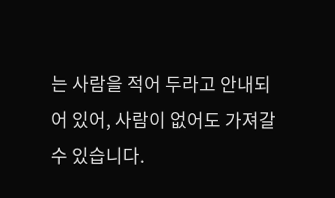는 사람을 적어 두라고 안내되어 있어, 사람이 없어도 가져갈 수 있습니다.